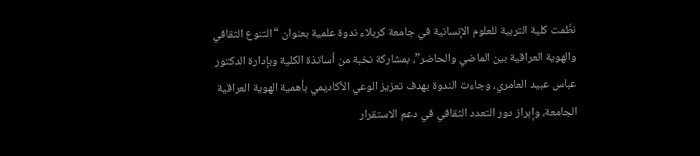نظّمت كلية التربية للعلوم الإنسانية في جامعة كربلاء ندوة علمية بعنوان “التنوع الثقافي والهوية العراقية بين الماضي والحاضر”، بمشاركة نخبة من أساتذة الكلية وبإدارة الدكتور عباس عبيد العامري، وجاءت الندوة بهدف تعزيز الوعي الأكاديمي بأهمية الهوية العراقية الجامعة، وإبراز دور التعدد الثقافي في دعم الاستقرار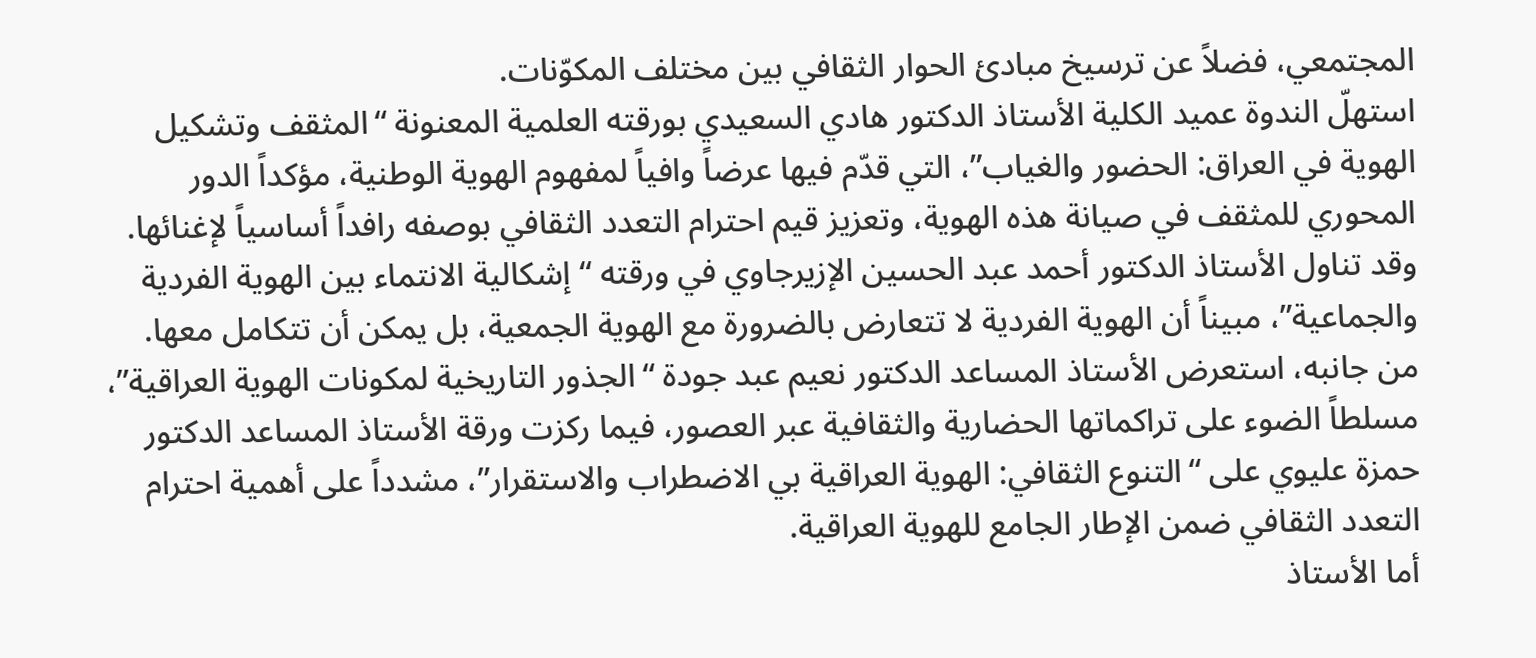المجتمعي، فضلاً عن ترسيخ مبادئ الحوار الثقافي بين مختلف المكوّنات.
استهلّ الندوة عميد الكلية الأستاذ الدكتور هادي السعيدي بورقته العلمية المعنونة “المثقف وتشكيل الهوية في العراق: الحضور والغياب”، التي قدّم فيها عرضاً وافياً لمفهوم الهوية الوطنية، مؤكداً الدور المحوري للمثقف في صيانة هذه الهوية، وتعزيز قيم احترام التعدد الثقافي بوصفه رافداً أساسياً لإغنائها.
وقد تناول الأستاذ الدكتور أحمد عبد الحسين الإزيرجاوي في ورقته “إشكالية الانتماء بين الهوية الفردية والجماعية”، مبيناً أن الهوية الفردية لا تتعارض بالضرورة مع الهوية الجمعية، بل يمكن أن تتكامل معها.
من جانبه، استعرض الأستاذ المساعد الدكتور نعيم عبد جودة “الجذور التاريخية لمكونات الهوية العراقية”، مسلطاً الضوء على تراكماتها الحضارية والثقافية عبر العصور، فيما ركزت ورقة الأستاذ المساعد الدكتور حمزة عليوي على “التنوع الثقافي: الهوية العراقية بي الاضطراب والاستقرار”، مشدداً على أهمية احترام التعدد الثقافي ضمن الإطار الجامع للهوية العراقية.
أما الأستاذ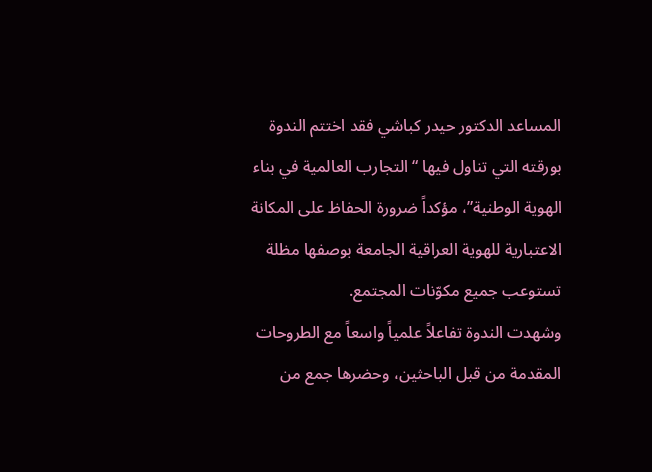المساعد الدكتور حيدر كباشي فقد اختتم الندوة بورقته التي تناول فيها “التجارب العالمية في بناء الهوية الوطنية”، مؤكداً ضرورة الحفاظ على المكانة الاعتبارية للهوية العراقية الجامعة بوصفها مظلة تستوعب جميع مكوّنات المجتمع.
وشهدت الندوة تفاعلاً علمياً واسعاً مع الطروحات المقدمة من قبل الباحثين، وحضرها جمع من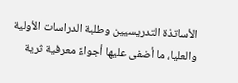الأساتذة التدريسيين وطلبة الدراسات الأولية والعليا، ما أضفى عليها أجواءً معرفية ثرية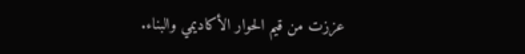عززت من قيم الحوار الأكاديمي والبناء.